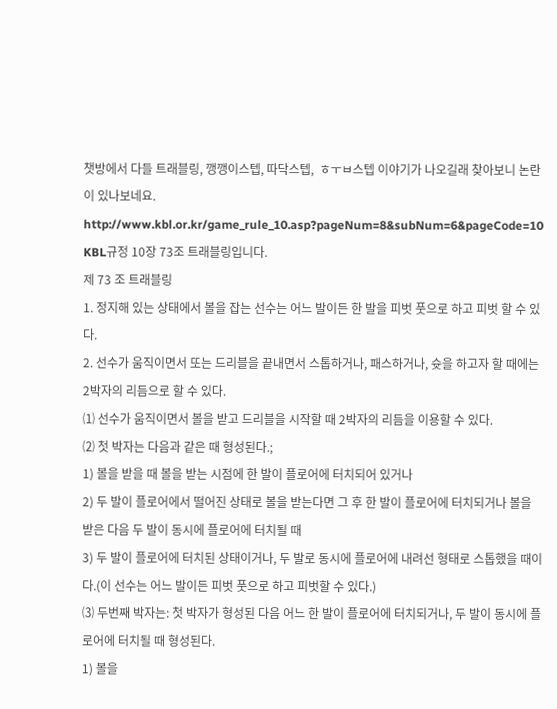챗방에서 다들 트래블링, 깽깽이스텝, 따닥스텝,  ㅎㅜㅂ스텝 이야기가 나오길래 찾아보니 논란이 있나보네요.
http://www.kbl.or.kr/game_rule_10.asp?pageNum=8&subNum=6&pageCode=10
KBL규정 10장 73조 트래블링입니다.
제 73 조 트래블링
1. 정지해 있는 상태에서 볼을 잡는 선수는 어느 발이든 한 발을 피벗 풋으로 하고 피벗 할 수 있다.
2. 선수가 움직이면서 또는 드리블을 끝내면서 스톱하거나, 패스하거나, 슛을 하고자 할 때에는 2박자의 리듬으로 할 수 있다.
⑴ 선수가 움직이면서 볼을 받고 드리블을 시작할 때 2박자의 리듬을 이용할 수 있다.
⑵ 첫 박자는 다음과 같은 때 형성된다.;
1) 볼을 받을 때 볼을 받는 시점에 한 발이 플로어에 터치되어 있거나
2) 두 발이 플로어에서 떨어진 상태로 볼을 받는다면 그 후 한 발이 플로어에 터치되거나 볼을 받은 다음 두 발이 동시에 플로어에 터치될 때
3) 두 발이 플로어에 터치된 상태이거나, 두 발로 동시에 플로어에 내려선 형태로 스톱했을 때이다.(이 선수는 어느 발이든 피벗 풋으로 하고 피벗할 수 있다.)
⑶ 두번째 박자는: 첫 박자가 형성된 다음 어느 한 발이 플로어에 터치되거나, 두 발이 동시에 플로어에 터치될 때 형성된다.
1) 볼을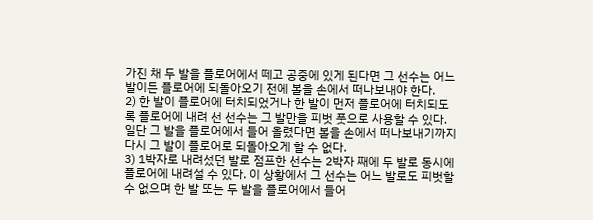가진 채 두 발을 플로어에서 떼고 공중에 있게 된다면 그 선수는 어느 발이든 플로어에 되돌아오기 전에 볼을 손에서 떠나보내야 한다.
2) 한 발이 플로어에 터치되었거나 한 발이 먼저 플로어에 터치되도록 플로어에 내려 선 선수는 그 발만을 피벗 풋으로 사용할 수 있다. 일단 그 발을 플로어에서 들어 올렸다면 볼을 손에서 떠나보내기까지 다시 그 발이 플로어로 되돌아오게 할 수 없다.
3) 1박자로 내려섰던 발로 점프한 선수는 2박자 째에 두 발로 동시에 플로어에 내려설 수 있다. 이 상황에서 그 선수는 어느 발로도 피벗할 수 없으며 한 발 또는 두 발을 플로어에서 들어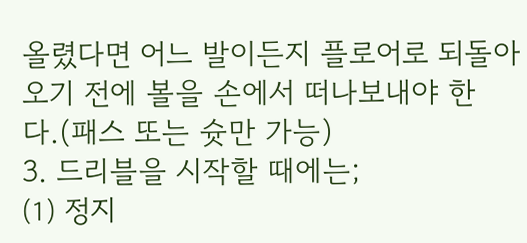올렸다면 어느 발이든지 플로어로 되돌아오기 전에 볼을 손에서 떠나보내야 한다.(패스 또는 슛만 가능)
3. 드리블을 시작할 때에는;
⑴ 정지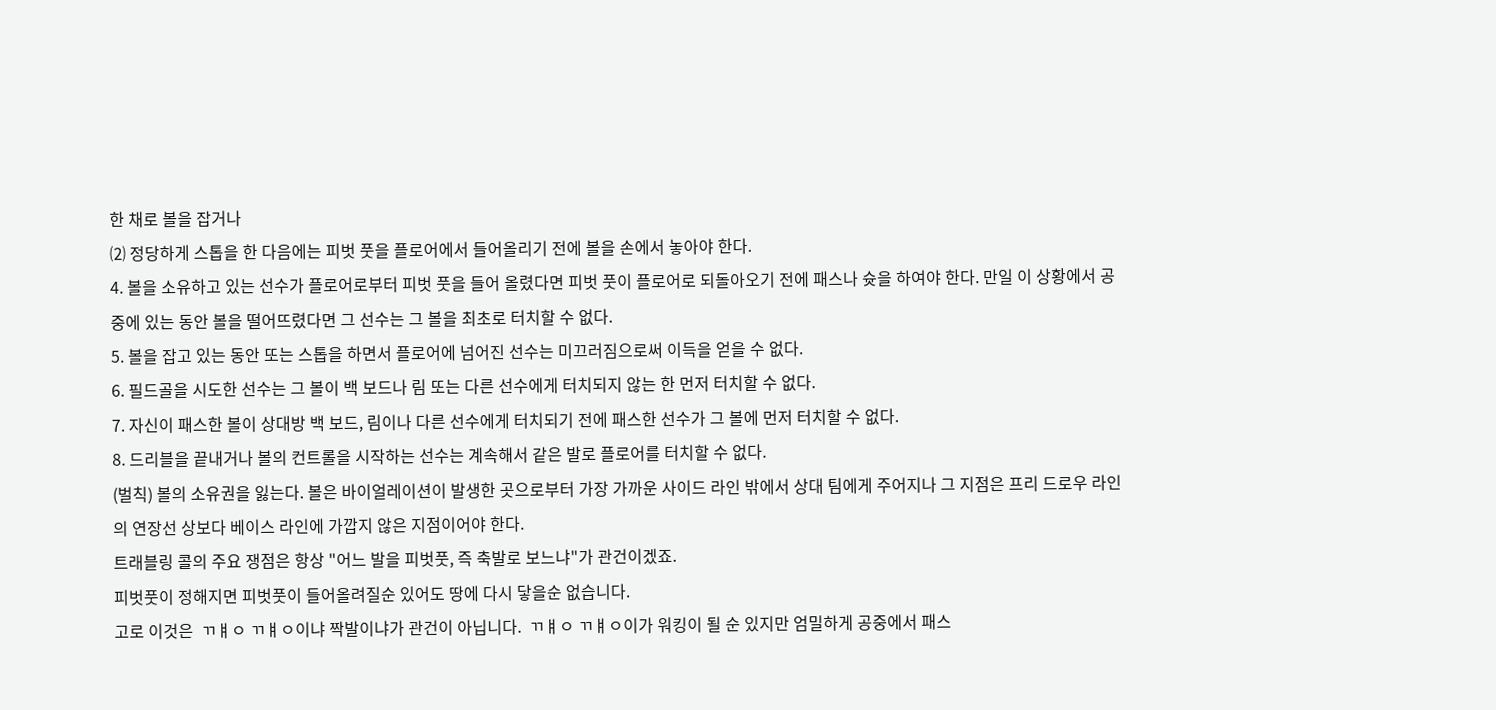한 채로 볼을 잡거나
⑵ 정당하게 스톱을 한 다음에는 피벗 풋을 플로어에서 들어올리기 전에 볼을 손에서 놓아야 한다.
4. 볼을 소유하고 있는 선수가 플로어로부터 피벗 풋을 들어 올렸다면 피벗 풋이 플로어로 되돌아오기 전에 패스나 슛을 하여야 한다. 만일 이 상황에서 공중에 있는 동안 볼을 떨어뜨렸다면 그 선수는 그 볼을 최초로 터치할 수 없다.
5. 볼을 잡고 있는 동안 또는 스톱을 하면서 플로어에 넘어진 선수는 미끄러짐으로써 이득을 얻을 수 없다.
6. 필드골을 시도한 선수는 그 볼이 백 보드나 림 또는 다른 선수에게 터치되지 않는 한 먼저 터치할 수 없다.
7. 자신이 패스한 볼이 상대방 백 보드, 림이나 다른 선수에게 터치되기 전에 패스한 선수가 그 볼에 먼저 터치할 수 없다.
8. 드리블을 끝내거나 볼의 컨트롤을 시작하는 선수는 계속해서 같은 발로 플로어를 터치할 수 없다.
(벌칙) 볼의 소유권을 잃는다. 볼은 바이얼레이션이 발생한 곳으로부터 가장 가까운 사이드 라인 밖에서 상대 팀에게 주어지나 그 지점은 프리 드로우 라인의 연장선 상보다 베이스 라인에 가깝지 않은 지점이어야 한다.
트래블링 콜의 주요 쟁점은 항상 "어느 발을 피벗풋, 즉 축발로 보느냐"가 관건이겠죠.
피벗풋이 정해지면 피벗풋이 들어올려질순 있어도 땅에 다시 닿을순 없습니다.
고로 이것은  ㄲㅒㅇ ㄲㅒㅇ이냐 짝발이냐가 관건이 아닙니다.  ㄲㅒㅇ ㄲㅒㅇ이가 워킹이 될 순 있지만 엄밀하게 공중에서 패스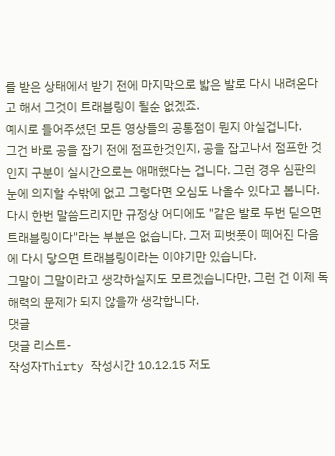를 받은 상태에서 받기 전에 마지막으로 밟은 발로 다시 내려온다고 해서 그것이 트래블링이 될순 없겠죠.
예시로 들어주셨던 모든 영상들의 공통점이 뭔지 아실겁니다.
그건 바로 공을 잡기 전에 점프한것인지, 공을 잡고나서 점프한 것인지 구분이 실시간으로는 애매했다는 겁니다. 그런 경우 심판의 눈에 의지할 수밖에 없고 그렇다면 오심도 나올수 있다고 봅니다.
다시 한번 말씀드리지만 규정상 어디에도 "같은 발로 두번 딛으면 트래블링이다"라는 부분은 없습니다. 그저 피벗풋이 떼어진 다음에 다시 닿으면 트래블링이라는 이야기만 있습니다.
그말이 그말이라고 생각하실지도 모르겠습니다만, 그런 건 이제 독해력의 문제가 되지 않을까 생각합니다.
댓글
댓글 리스트-
작성자Thirty 작성시간 10.12.15 저도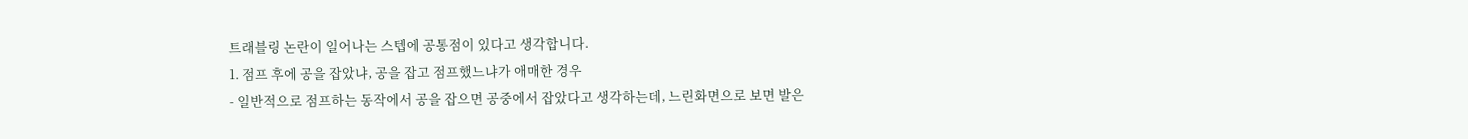트래블링 논란이 일어나는 스텝에 공통점이 있다고 생각합니다.
1. 점프 후에 공을 잡았냐, 공을 잡고 점프했느냐가 애매한 경우
- 일반적으로 점프하는 동작에서 공을 잡으면 공중에서 잡았다고 생각하는데, 느린화면으로 보면 발은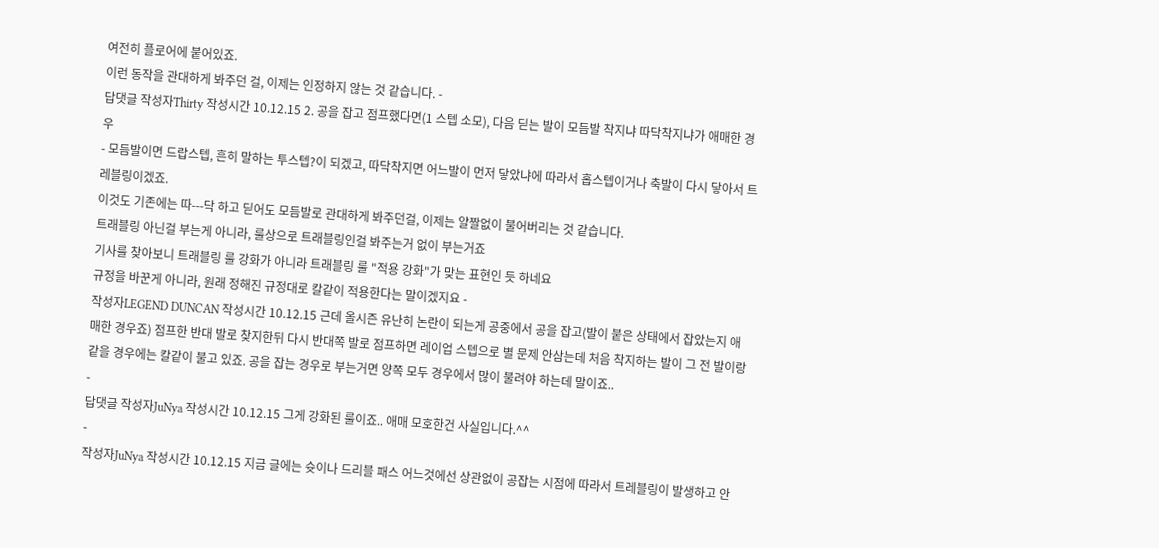여전히 플로어에 붙어있죠.
이런 동작을 관대하게 봐주던 걸, 이제는 인정하지 않는 것 같습니다. -
답댓글 작성자Thirty 작성시간 10.12.15 2. 공을 잡고 점프했다면(1 스텝 소모), 다음 딛는 발이 모듬발 착지냐 따닥착지냐가 애매한 경우
- 모듬발이면 드랍스텝, 흔히 말하는 투스텝?이 되겠고, 따닥착지면 어느발이 먼저 닿았냐에 따라서 홉스텝이거나 축발이 다시 닿아서 트레블링이겠죠.
이것도 기존에는 따---닥 하고 딛어도 모듬발로 관대하게 봐주던걸, 이제는 얄짤없이 불어버리는 것 같습니다.
트래블링 아닌걸 부는게 아니라, 룰상으로 트래블링인걸 봐주는거 없이 부는거죠
기사를 찾아보니 트래블링 룰 강화가 아니라 트래블링 룰 "적용 강화"가 맞는 표현인 듯 하네요
규정을 바꾼게 아니라, 원래 정해진 규정대로 칼같이 적용한다는 말이겠지요 -
작성자LEGEND DUNCAN 작성시간 10.12.15 근데 올시즌 유난히 논란이 되는게 공중에서 공을 잡고(발이 붙은 상태에서 잡았는지 애매한 경우죠) 점프한 반대 발로 찾지한뒤 다시 반대쪽 발로 점프하면 레이업 스텝으로 별 문제 안삼는데 처음 착지하는 발이 그 전 발이랑 같을 경우에는 칼같이 불고 있죠. 공을 잡는 경우로 부는거면 양쪽 모두 경우에서 많이 불려야 하는데 말이죠..
-
답댓글 작성자JuNya 작성시간 10.12.15 그게 강화된 룰이죠.. 애매 모호한건 사실입니다.^^
-
작성자JuNya 작성시간 10.12.15 지금 글에는 슛이나 드리블 패스 어느것에선 상관없이 공잡는 시점에 따라서 트레블링이 발생하고 안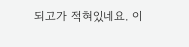되고가 적혀있네요. 이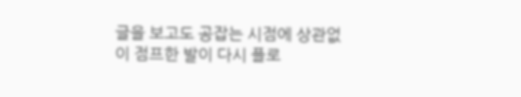글을 보고도 공잡는 시점에 상관없이 점프한 발이 다시 플로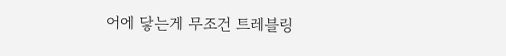어에 닿는게 무조건 트레블링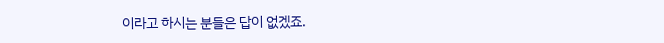이라고 하시는 분들은 답이 없겠죠.